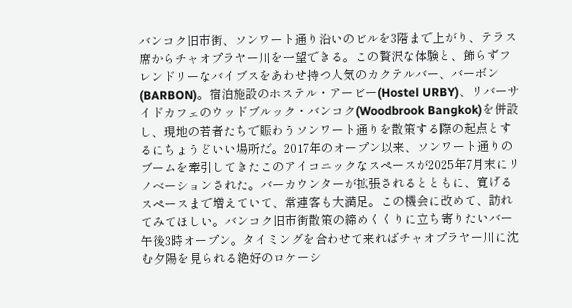バンコク旧市街、ソンワート通り沿いのビルを3階まで上がり、テラス席からチャオプラヤー川を一望できる。この贅沢な体験と、飾らずフレンドリーなバイブスをあわせ持つ人気のカクテルバー、バーボン(BARBON)。宿泊施設のホステル・アービー(Hostel URBY)、リバーサイドカフェのウッドブルック・バンコク(Woodbrook Bangkok)を併設し、現地の若者たちで賑わうソンワート通りを散策する際の起点とするにちょうどいい場所だ。2017年のオープン以来、ソンワート通りのブームを牽引してきたこのアイコニックなスペースが2025年7月末にリノベーションされた。バーカウンターが拡張されるとともに、寛げるスペースまで増えていて、常連客も大満足。この機会に改めて、訪れてみてほしい。バンコク旧市街散策の締めくくりに立ち寄りたいバー午後3時オープン。タイミングを合わせて来ればチャオプラヤー川に沈む夕陽を見られる絶好のロケーシ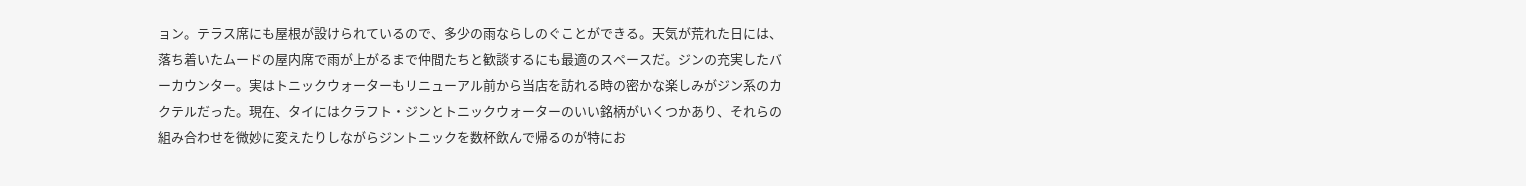ョン。テラス席にも屋根が設けられているので、多少の雨ならしのぐことができる。天気が荒れた日には、落ち着いたムードの屋内席で雨が上がるまで仲間たちと歓談するにも最適のスペースだ。ジンの充実したバーカウンター。実はトニックウォーターもリニューアル前から当店を訪れる時の密かな楽しみがジン系のカクテルだった。現在、タイにはクラフト・ジンとトニックウォーターのいい銘柄がいくつかあり、それらの組み合わせを微妙に変えたりしながらジントニックを数杯飲んで帰るのが特にお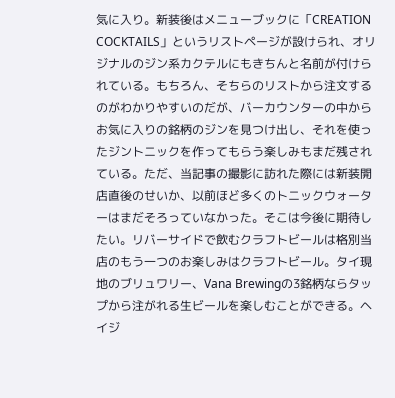気に入り。新装後はメニューブックに「CREATION COCKTAILS」というリストページが設けられ、オリジナルのジン系カクテルにもきちんと名前が付けられている。もちろん、そちらのリストから注文するのがわかりやすいのだが、バーカウンターの中からお気に入りの銘柄のジンを見つけ出し、それを使ったジントニックを作ってもらう楽しみもまだ残されている。ただ、当記事の撮影に訪れた際には新装開店直後のせいか、以前ほど多くのトニックウォーターはまだそろっていなかった。そこは今後に期待したい。リバーサイドで飲むクラフトビールは格別当店のもう一つのお楽しみはクラフトビール。タイ現地のブリュワリー、Vana Brewingの3銘柄ならタップから注がれる生ビールを楽しむことができる。ヘイジ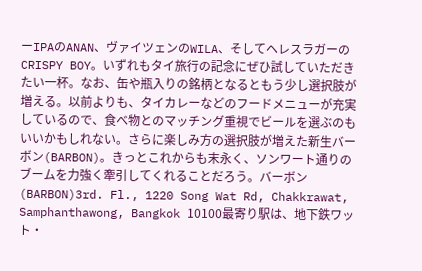ーIPAのANAN、ヴァイツェンのWILA、そしてヘレスラガーのCRISPY BOY。いずれもタイ旅行の記念にぜひ試していただきたい一杯。なお、缶や瓶入りの銘柄となるともう少し選択肢が増える。以前よりも、タイカレーなどのフードメニューが充実しているので、食べ物とのマッチング重視でビールを選ぶのもいいかもしれない。さらに楽しみ方の選択肢が増えた新生バーボン(BARBON)。きっとこれからも末永く、ソンワート通りのブームを力強く牽引してくれることだろう。バーボン(BARBON)3rd. Fl., 1220 Song Wat Rd, Chakkrawat, Samphanthawong, Bangkok 10100最寄り駅は、地下鉄ワット・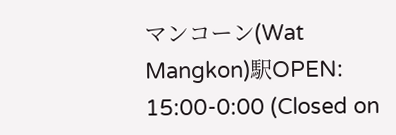マンコーン(Wat Mangkon)駅OPEN: 15:00-0:00 (Closed on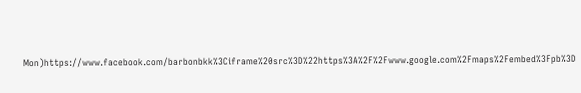Mon)https://www.facebook.com/barbonbkk%3Ciframe%20src%3D%22https%3A%2F%2Fwww.google.com%2Fmaps%2Fembed%3Fpb%3D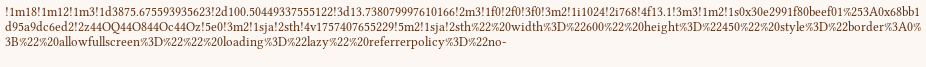!1m18!1m12!1m3!1d3875.675593935623!2d100.50449337555122!3d13.738079997610166!2m3!1f0!2f0!3f0!3m2!1i1024!2i768!4f13.1!3m3!1m2!1s0x30e2991f80beef01%253A0x68bb1d95a9dc6ed2!2z44OQ44O844Oc44Oz!5e0!3m2!1sja!2sth!4v1757407655229!5m2!1sja!2sth%22%20width%3D%22600%22%20height%3D%22450%22%20style%3D%22border%3A0%3B%22%20allowfullscreen%3D%22%22%20loading%3D%22lazy%22%20referrerpolicy%3D%22no-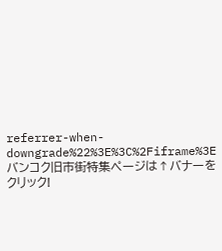referrer-when-downgrade%22%3E%3C%2Fiframe%3Eバンコク旧市街特集ページは↑バナーをクリック!